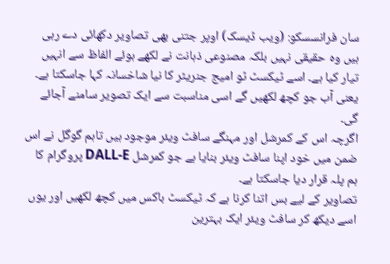سان فرانسسكو: (ویب ڈیسک) اوپر جتنی بھی تصاویر دکھائی دے رہی ہیں وہ حقیقی نہیں بلکہ مصنوعی ذہانت نے لکھے ہوئے الفاظ سے انہیں تیار کیا ہے۔ اسے ٹیکسٹ ٹو امیج جنریٹر کا نیا شاخسانہ کہا جاسکتا ہے۔ یعنی آب جو کچھ لکھیں گے اسی مناسبت سے ایک تصویر سامنے آجائے گی۔
اگرچہ اس کے کمرشل اور مہنگے سافٹ ویئر موجود ہیں تاہم گوگل نے اس ضمن میں خود اپنا سافٹ ویئر بنایا ہے جو کمرشل DALL-E پروگرام کا ہم پلہ قرار دیا جاسکتا ہے۔
تصاویر کے لیے بس اتنا کرنا ہے کہ ٹیکسٹ باکس میں کچھ لکھیں اور یوں اسے دیکھ کر سافٹ ویئر ایک بہترین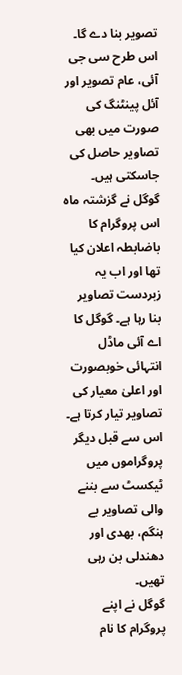تصویر بنا دے گا۔ اس طرح سی جی آئی، عام تصویر اور آئل پینٹنگ کی صورت میں بھی تصاویر حاصل کی جاسکتی ہیں۔
گوگل نے گزشتہ ماہ اس پروگرام کا باضابطہ اعلان کیا تھا اور اب یہ زبردست تصاویر بنا رہا ہے۔ گوگل کا اے آئی ماڈل انتہائی خوبصورت اور اعلیٰ معیار کی تصاویر تیار کرتا ہے۔ اس سے قبل دیگر پروگراموں میں ٹیکسٹ سے بننے والی تصاویر بے ہنگم، بھدی اور دھندلی بن رہی تھیں۔
گوگل نے اپنے پروگرام کا نام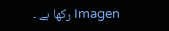Imagen رکھا ہے ۔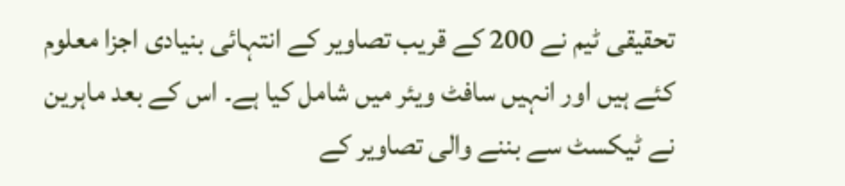تحقیقی ٹیم نے 200 کے قریب تصاویر کے انتہائی بنیادی اجزا معلوم کئے ہیں اور انہیں سافٹ ویئر میں شامل کیا ہے۔ اس کے بعد ماہرین نے ٹیکسٹ سے بننے والی تصاویر کے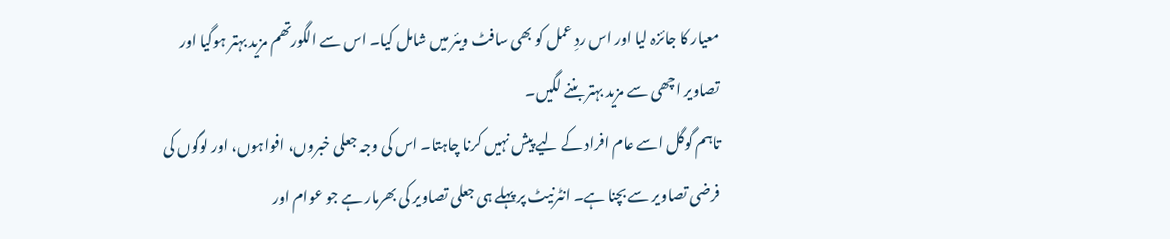معیار کا جائزہ لیا اور اس ردِ عمل کو بھی سافٹ ویئر میں شامل کیا۔ اس سے الگورتھم مزید بہتر ہوگیا اور تصاویر اچھی سے مزید بہتر بننے لگیں۔
تاہم گوگل اسے عام افراد کے لیے پیش نہیں کرنا چاہتا۔ اس کی وجہ جعلی خبروں، افواہوں، اور لوگوں کی فرضی تصاویر سے بچنا ہے۔ انٹرنیٹ پر پہلے ہی جعلی تصاویر کی بھرمار ہے جو عوام اور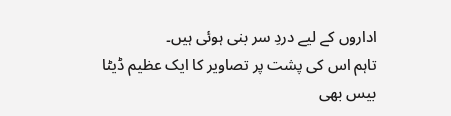اداروں کے لیے دردِ سر بنی ہوئی ہیں۔
تاہم اس کی پشت پر تصاویر کا ایک عظیم ڈیٹا بیس بھی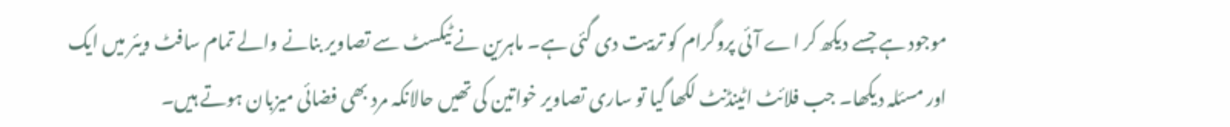موجود ہے جسے دیکھ کر اے آئی پروگرام کو تربیت دی گئی ہے۔ ماہرین نے ٹیکسٹ سے تصاویر بنانے والے تمام سافٹ ویئر میں ایک اور مسئلہ دیکھا۔ جب فلائٹ اٹینڈنٹ لکھا گیا تو ساری تصاویر خواتین کی تھیں حالانکہ مرد بھی فضائی میزبان ہوتے ہیں۔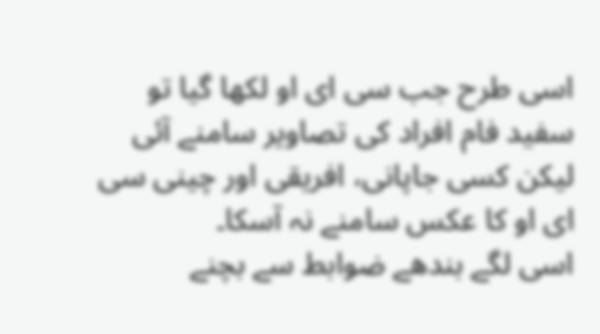اسی طرح جب سی ای او لکھا گیا تو سفید فام افراد کی تصاویر سامنے آئی لیکن کسی جاپانی، افریقی اور چینی سی ای او کا عکس سامنے نہ آسکا۔
اسی لگے بندھے ضوابط سے بچنے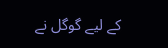کے لیے گوگل نے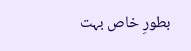بطورِ خاص بہت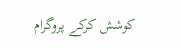کوشش کرکے پروگرام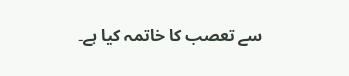سے تعصب کا خاتمہ کیا ہے۔